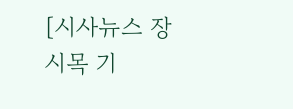[시사뉴스 장시목 기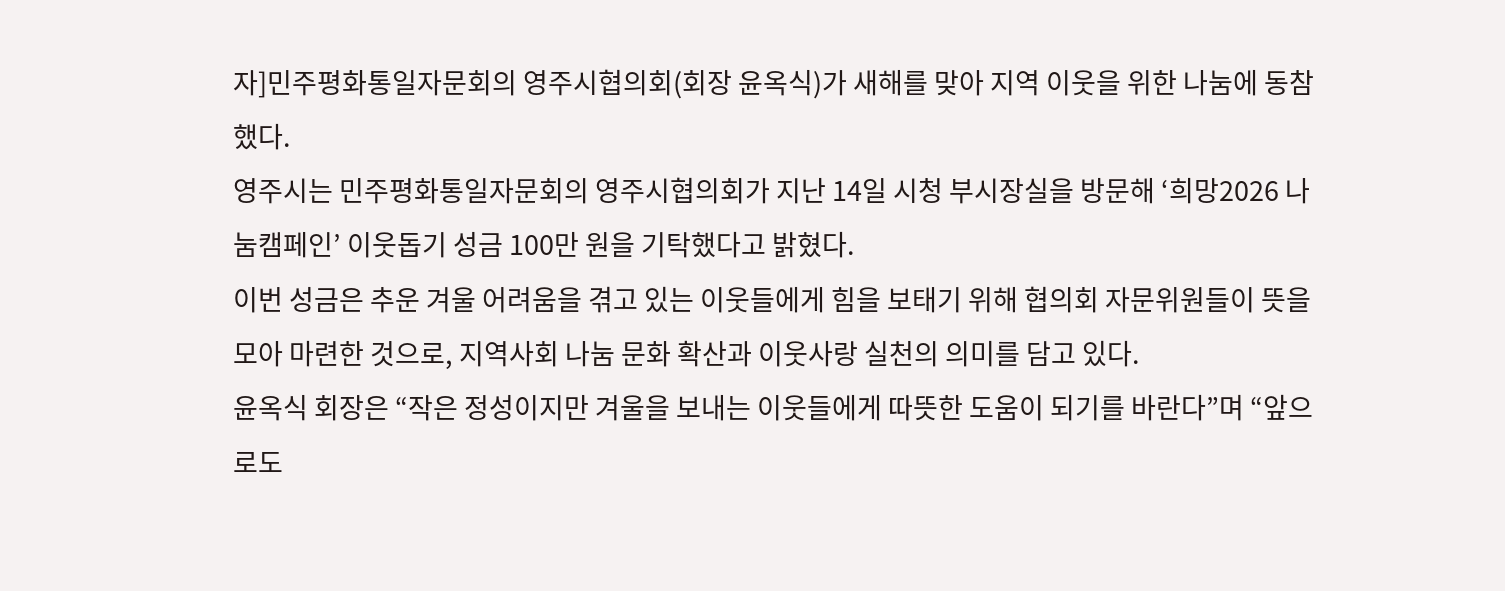자]민주평화통일자문회의 영주시협의회(회장 윤옥식)가 새해를 맞아 지역 이웃을 위한 나눔에 동참했다.
영주시는 민주평화통일자문회의 영주시협의회가 지난 14일 시청 부시장실을 방문해 ‘희망2026 나눔캠페인’ 이웃돕기 성금 100만 원을 기탁했다고 밝혔다.
이번 성금은 추운 겨울 어려움을 겪고 있는 이웃들에게 힘을 보태기 위해 협의회 자문위원들이 뜻을 모아 마련한 것으로, 지역사회 나눔 문화 확산과 이웃사랑 실천의 의미를 담고 있다.
윤옥식 회장은 “작은 정성이지만 겨울을 보내는 이웃들에게 따뜻한 도움이 되기를 바란다”며 “앞으로도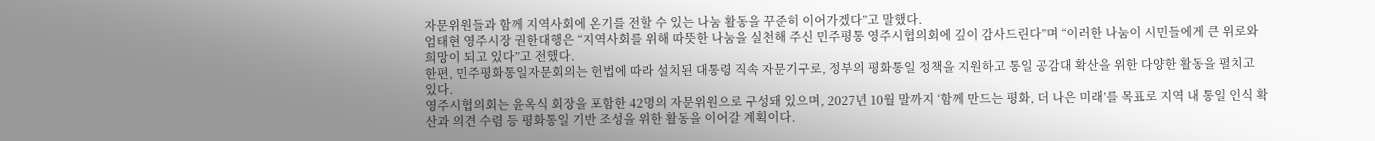자문위원들과 함께 지역사회에 온기를 전할 수 있는 나눔 활동을 꾸준히 이어가겠다”고 말했다.
엄태현 영주시장 권한대행은 “지역사회를 위해 따뜻한 나눔을 실천해 주신 민주평통 영주시협의회에 깊이 감사드린다”며 “이러한 나눔이 시민들에게 큰 위로와 희망이 되고 있다”고 전했다.
한편, 민주평화통일자문회의는 헌법에 따라 설치된 대통령 직속 자문기구로, 정부의 평화통일 정책을 지원하고 통일 공감대 확산을 위한 다양한 활동을 펼치고 있다.
영주시협의회는 윤옥식 회장을 포함한 42명의 자문위원으로 구성돼 있으며, 2027년 10월 말까지 ‘함께 만드는 평화, 더 나은 미래’를 목표로 지역 내 통일 인식 확산과 의견 수렴 등 평화통일 기반 조성을 위한 활동을 이어갈 계획이다.